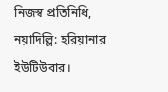নিজস্ব প্রতিনিধি, নয়াদিল্লি: হরিয়ানার ইউটিউবার।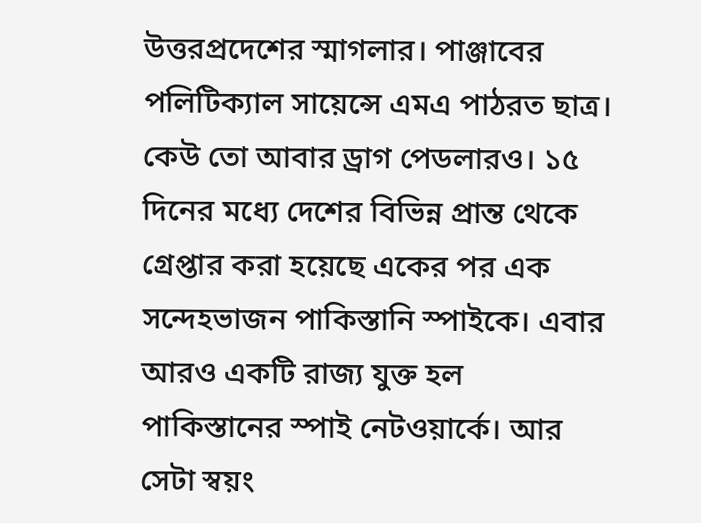উত্তরপ্রদেশের স্মাগলার। পাঞ্জাবের পলিটিক্যাল সায়েন্সে এমএ পাঠরত ছাত্র। কেউ তো আবার ড্রাগ পেডলারও। ১৫ দিনের মধ্যে দেশের বিভিন্ন প্রান্ত থেকে গ্রেপ্তার করা হয়েছে একের পর এক সন্দেহভাজন পাকিস্তানি স্পাইকে। এবার আরও একটি রাজ্য যুক্ত হল পাকিস্তানের স্পাই নেটওয়ার্কে। আর সেটা স্বয়ং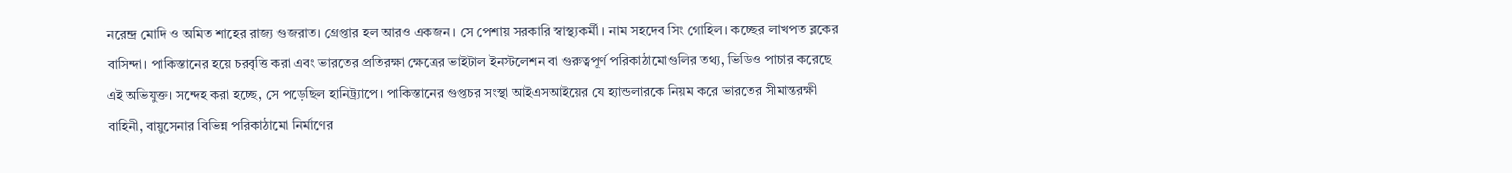নরেন্দ্র মোদি ও অমিত শাহের রাজ্য গুজরাত। গ্রেপ্তার হল আরও একজন। সে পেশায় সরকারি স্বাস্থ্যকর্মী। নাম সহদেব সিং গোহিল। কচ্ছের লাখপত ব্লকের বাসিন্দা। পাকিস্তানের হয়ে চরবৃত্তি করা এবং ভারতের প্রতিরক্ষা ক্ষেত্রের ভাইটাল ইনস্টলেশন বা গুরুত্বপূর্ণ পরিকাঠামোগুলির তথ্য, ভিডিও পাচার করেছে এই অভিযুক্ত। সন্দেহ করা হচ্ছে, সে পড়েছিল হানিট্র্যাপে। পাকিস্তানের গুপ্তচর সংস্থা আইএসআইয়ের যে হ্যান্ডলারকে নিয়ম করে ভারতের সীমান্তরক্ষী বাহিনী, বায়ুসেনার বিভিন্ন পরিকাঠামো নির্মাণের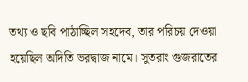তথ্য ও ছবি পাঠাচ্ছিল সহদেব, তার পরিচয় দেওয়া হয়েছিল অদিতি ভরদ্বাজ নামে। সুতরাং গুজরাতের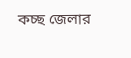কচ্ছ জেলার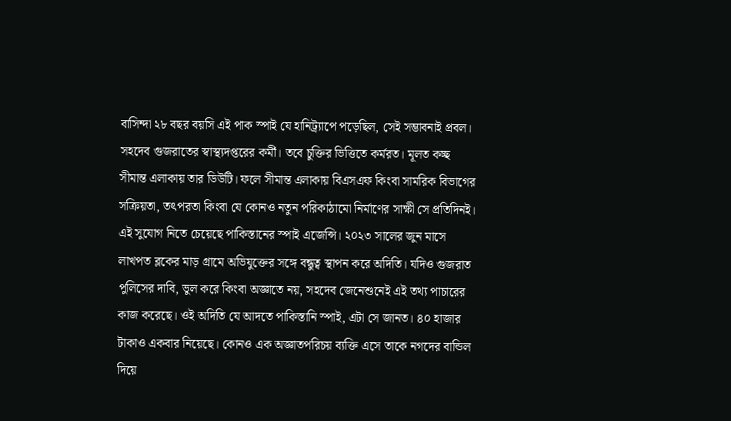বাসিন্দা ২৮ বছর বয়সি এই পাক স্পাই যে হানিট্র্যাপে পড়েছিল, সেই সম্ভাবনাই প্রবল।
সহদেব গুজরাতের স্বাস্থ্যদপ্তরের কর্মী। তবে চুক্তির ভিত্তিতে কর্মরত। মূলত কচ্ছ সীমান্ত এলাকায় তার ডিউটি। ফলে সীমান্ত এলাকায় বিএসএফ কিংবা সামরিক বিভাগের সক্রিয়তা, তৎপরতা কিংবা যে কোনও নতুন পরিকাঠামো নির্মাণের সাক্ষী সে প্রতিদিনই। এই সুযোগ নিতে চেয়েছে পাকিস্তানের স্পাই এজেন্সি। ২০২৩ সালের জুন মাসে লাখপত ব্লকের মাড় গ্রামে অভিযুক্তের সঙ্গে বন্ধুত্ব স্থাপন করে অদিতি। যদিও গুজরাত পুলিসের দাবি, ভুল করে কিংবা অজ্ঞাতে নয়, সহদেব জেনেশুনেই এই তথ্য পাচারের কাজ করেছে। ওই অদিতি যে আদতে পাকিস্তানি স্পাই, এটা সে জানত। ৪০ হাজার টাকাও একবার নিয়েছে। কোনও এক অজ্ঞাতপরিচয় ব্যক্তি এসে তাকে নগদের বান্ডিল দিয়ে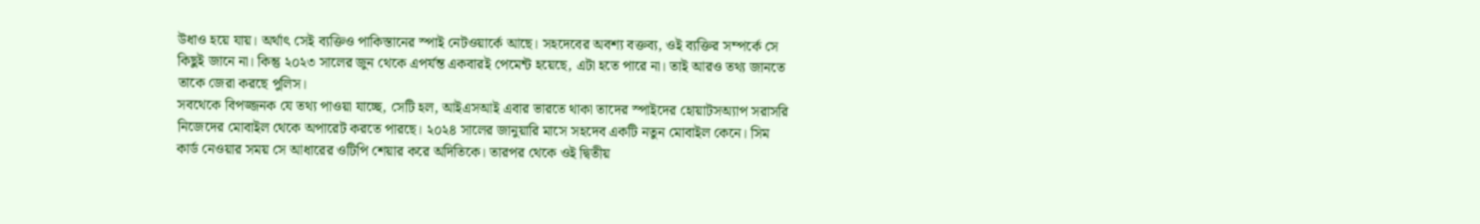উধাও হয়ে যায়। অর্থাৎ সেই ব্যক্তিও পাকিস্তানের স্পাই নেটওয়ার্কে আছে। সহদেবের অবশ্য বক্তব্য, ওই ব্যক্তির সম্পর্কে সে কিছুই জানে না। কিন্তু ২০২৩ সালের জুন থেকে এপর্যন্ত একবারই পেমেন্ট হয়েছে, এটা হতে পারে না। তাই আরও তথ্য জানতে তাকে জেরা করছে পুলিস।
সবথেকে বিপজ্জনক যে তথ্য পাওয়া যাচ্ছে, সেটি হল, আইএসআই এবার ভারতে থাকা তাদের স্পাইদের হোয়াটসঅ্যাপ সরাসরি নিজেদের মোবাইল থেকে অপারেট করতে পারছে। ২০২৪ সালের জানুয়ারি মাসে সহদেব একটি নতুন মোবাইল কেনে। সিম কার্ড নেওয়ার সময় সে আধারের ওটিপি শেয়ার করে অদিতিকে। তারপর থেকে ওই দ্বিতীয়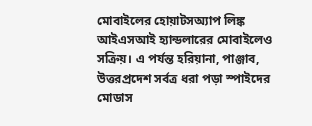মোবাইলের হোয়াটসঅ্যাপ লিঙ্ক আইএসআই হ্যান্ডলারের মোবাইলেও সক্রিয়। এ পর্যন্ত হরিয়ানা, পাঞ্জাব, উত্তরপ্রদেশ সর্বত্র ধরা পড়া স্পাইদের মোডাস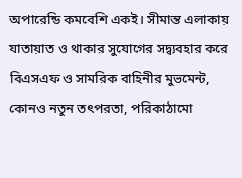অপারেন্ডি কমবেশি একই। সীমান্ত এলাকায় যাতায়াত ও থাকার সুযোগের সদ্ব্যবহার করে বিএসএফ ও সামরিক বাহিনীর মুভমেন্ট, কোনও নতুন তৎপরতা, পরিকাঠামো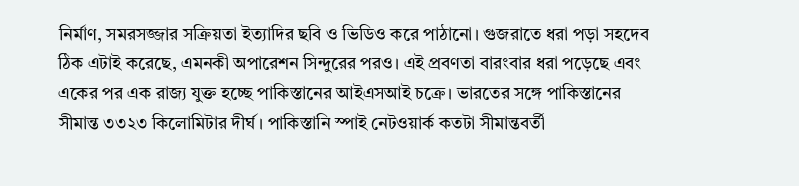নির্মাণ, সমরসজ্জার সক্রিয়তা ইত্যাদির ছবি ও ভিডিও করে পাঠানো। গুজরাতে ধরা পড়া সহদেব ঠিক এটাই করেছে, এমনকী অপারেশন সিন্দুরের পরও। এই প্রবণতা বারংবার ধরা পড়েছে এবং একের পর এক রাজ্য যুক্ত হচ্ছে পাকিস্তানের আইএসআই চক্রে। ভারতের সঙ্গে পাকিস্তানের সীমান্ত ৩৩২৩ কিলোমিটার দীর্ঘ। পাকিস্তানি স্পাই নেটওয়ার্ক কতটা সীমান্তবর্তী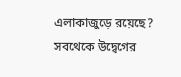এলাকাজুড়ে রয়েছে? সবথেকে উদ্বেগের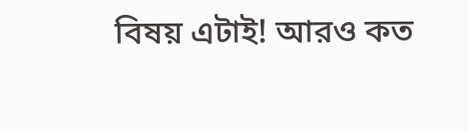বিষয় এটাই! আরও কত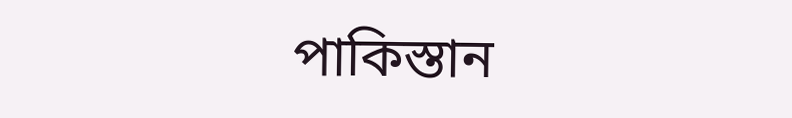পাকিস্তান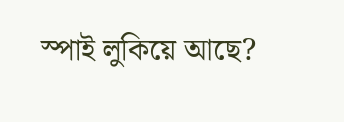স্পাই লুকিয়ে আছে?